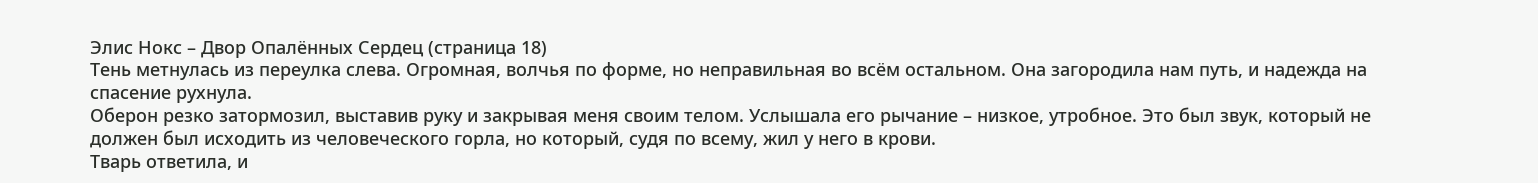Элис Нокс – Двор Опалённых Сердец (страница 18)
Тень метнулась из переулка слева. Огромная, волчья по форме, но неправильная во всём остальном. Она загородила нам путь, и надежда на спасение рухнула.
Оберон резко затормозил, выставив руку и закрывая меня своим телом. Услышала его рычание – низкое, утробное. Это был звук, который не должен был исходить из человеческого горла, но который, судя по всему, жил у него в крови.
Тварь ответила, и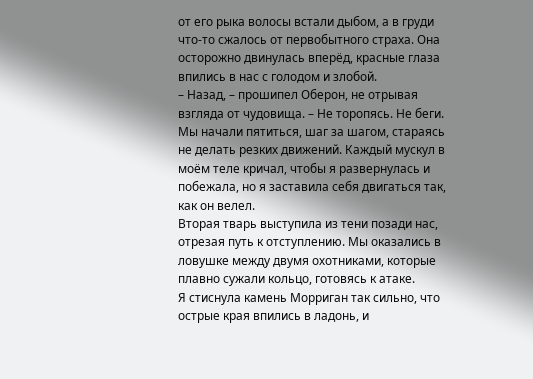от его рыка волосы встали дыбом, а в груди что-то сжалось от первобытного страха. Она осторожно двинулась вперёд, красные глаза впились в нас с голодом и злобой.
– Назад, – прошипел Оберон, не отрывая взгляда от чудовища. – Не торопясь. Не беги.
Мы начали пятиться, шаг за шагом, стараясь не делать резких движений. Каждый мускул в моём теле кричал, чтобы я развернулась и побежала, но я заставила себя двигаться так, как он велел.
Вторая тварь выступила из тени позади нас, отрезая путь к отступлению. Мы оказались в ловушке между двумя охотниками, которые плавно сужали кольцо, готовясь к атаке.
Я стиснула камень Морриган так сильно, что острые края впились в ладонь, и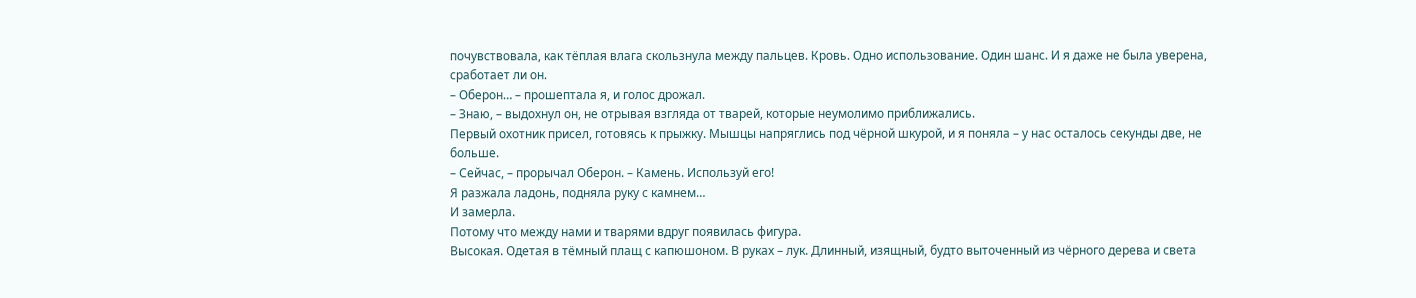почувствовала, как тёплая влага скользнула между пальцев. Кровь. Одно использование. Один шанс. И я даже не была уверена, сработает ли он.
– Оберон… – прошептала я, и голос дрожал.
– Знаю, – выдохнул он, не отрывая взгляда от тварей, которые неумолимо приближались.
Первый охотник присел, готовясь к прыжку. Мышцы напряглись под чёрной шкурой, и я поняла – у нас осталось секунды две, не больше.
– Сейчас, – прорычал Оберон. – Камень. Используй его!
Я разжала ладонь, подняла руку с камнем…
И замерла.
Потому что между нами и тварями вдруг появилась фигура.
Высокая. Одетая в тёмный плащ с капюшоном. В руках – лук. Длинный, изящный, будто выточенный из чёрного дерева и света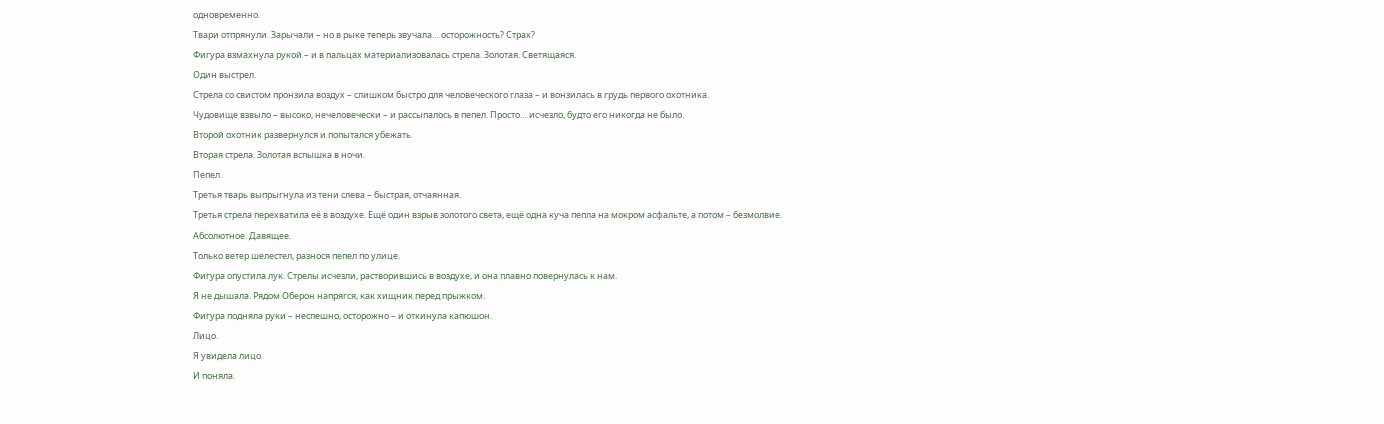одновременно.
Твари отпрянули. Зарычали – но в рыке теперь звучала… осторожность? Страх?
Фигура взмахнула рукой – и в пальцах материализовалась стрела. Золотая. Светящаяся.
Один выстрел.
Стрела со свистом пронзила воздух – слишком быстро для человеческого глаза – и вонзилась в грудь первого охотника.
Чудовище взвыло – высоко, нечеловечески – и рассыпалось в пепел. Просто… исчезло, будто его никогда не было.
Второй охотник развернулся и попытался убежать.
Вторая стрела. Золотая вспышка в ночи.
Пепел.
Третья тварь выпрыгнула из тени слева – быстрая, отчаянная.
Третья стрела перехватила её в воздухе. Ещё один взрыв золотого света, ещё одна куча пепла на мокром асфальте, а потом – безмолвие.
Абсолютное. Давящее.
Только ветер шелестел, разнося пепел по улице.
Фигура опустила лук. Стрелы исчезли, растворившись в воздухе, и она плавно повернулась к нам.
Я не дышала. Рядом Оберон напрягся, как хищник перед прыжком.
Фигура подняла руки – неспешно, осторожно – и откинула капюшон.
Лицо.
Я увидела лицо.
И поняла.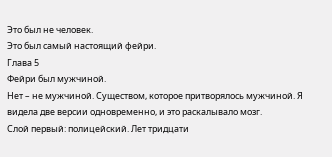Это был не человек.
Это был самый настоящий фейри.
Глава 5
Фейри был мужчиной.
Нет – не мужчиной. Существом, которое притворялось мужчиной. Я видела две версии одновременно, и это раскалывало мозг.
Слой первый: полицейский. Лет тридцати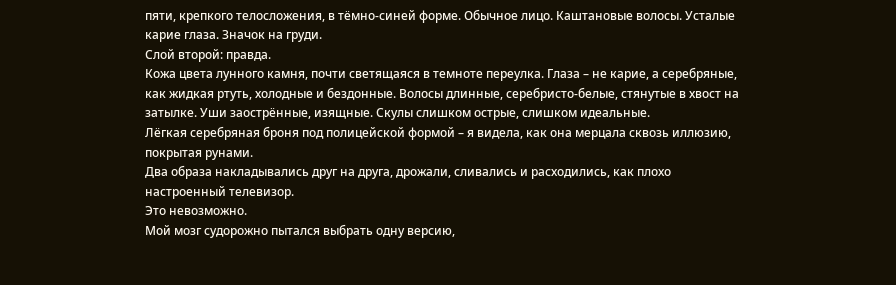пяти, крепкого телосложения, в тёмно-синей форме. Обычное лицо. Каштановые волосы. Усталые карие глаза. Значок на груди.
Слой второй: правда.
Кожа цвета лунного камня, почти светящаяся в темноте переулка. Глаза – не карие, а серебряные, как жидкая ртуть, холодные и бездонные. Волосы длинные, серебристо-белые, стянутые в хвост на затылке. Уши заострённые, изящные. Скулы слишком острые, слишком идеальные.
Лёгкая серебряная броня под полицейской формой – я видела, как она мерцала сквозь иллюзию, покрытая рунами.
Два образа накладывались друг на друга, дрожали, сливались и расходились, как плохо настроенный телевизор.
Это невозможно.
Мой мозг судорожно пытался выбрать одну версию,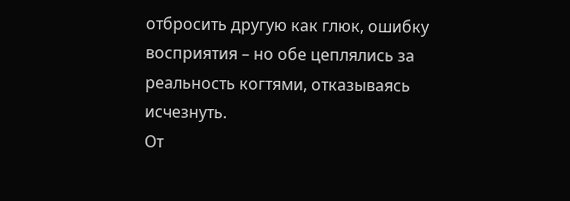отбросить другую как глюк, ошибку восприятия – но обе цеплялись за реальность когтями, отказываясь исчезнуть.
От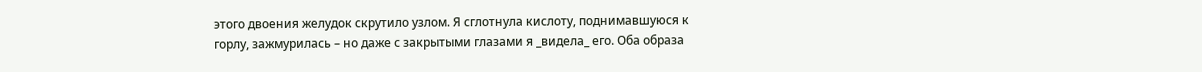этого двоения желудок скрутило узлом. Я сглотнула кислоту, поднимавшуюся к горлу, зажмурилась – но даже с закрытыми глазами я _видела_ его. Оба образа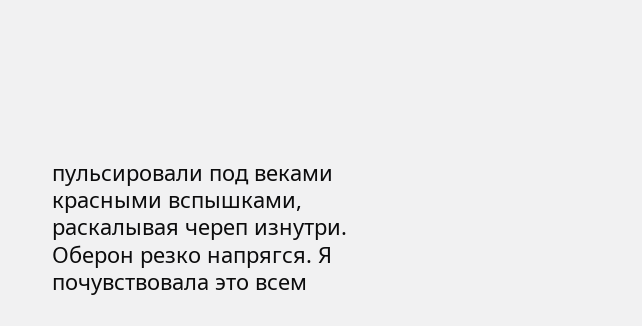пульсировали под веками красными вспышками, раскалывая череп изнутри.
Оберон резко напрягся. Я почувствовала это всем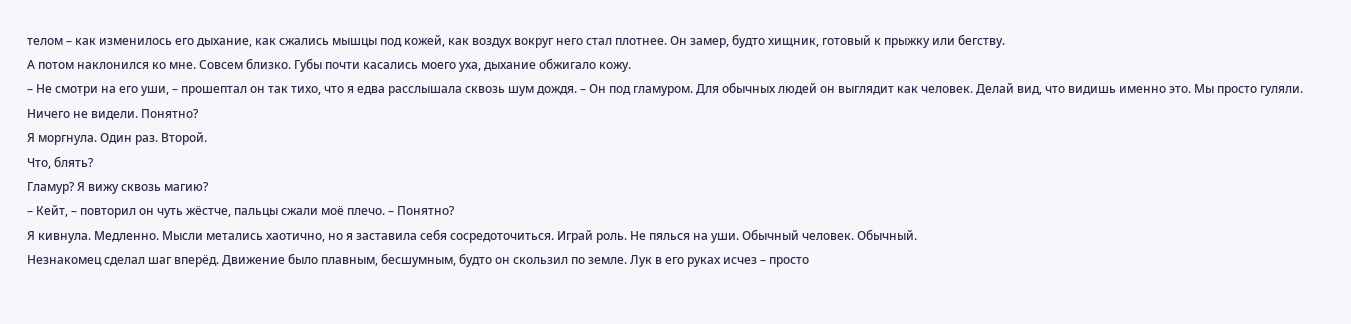телом – как изменилось его дыхание, как сжались мышцы под кожей, как воздух вокруг него стал плотнее. Он замер, будто хищник, готовый к прыжку или бегству.
А потом наклонился ко мне. Совсем близко. Губы почти касались моего уха, дыхание обжигало кожу.
– Не смотри на его уши, – прошептал он так тихо, что я едва расслышала сквозь шум дождя. – Он под гламуром. Для обычных людей он выглядит как человек. Делай вид, что видишь именно это. Мы просто гуляли. Ничего не видели. Понятно?
Я моргнула. Один раз. Второй.
Что, блять?
Гламур? Я вижу сквозь магию?
– Кейт, – повторил он чуть жёстче, пальцы сжали моё плечо. – Понятно?
Я кивнула. Медленно. Мысли метались хаотично, но я заставила себя сосредоточиться. Играй роль. Не пялься на уши. Обычный человек. Обычный.
Незнакомец сделал шаг вперёд. Движение было плавным, бесшумным, будто он скользил по земле. Лук в его руках исчез – просто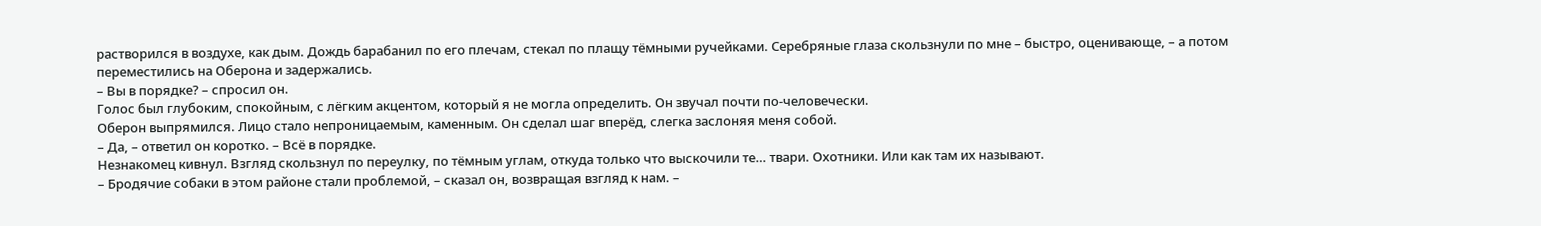растворился в воздухе, как дым. Дождь барабанил по его плечам, стекал по плащу тёмными ручейками. Серебряные глаза скользнули по мне – быстро, оценивающе, – а потом переместились на Оберона и задержались.
– Вы в порядке? – спросил он.
Голос был глубоким, спокойным, с лёгким акцентом, который я не могла определить. Он звучал почти по-человечески.
Оберон выпрямился. Лицо стало непроницаемым, каменным. Он сделал шаг вперёд, слегка заслоняя меня собой.
– Да, – ответил он коротко. – Всё в порядке.
Незнакомец кивнул. Взгляд скользнул по переулку, по тёмным углам, откуда только что выскочили те… твари. Охотники. Или как там их называют.
– Бродячие собаки в этом районе стали проблемой, – сказал он, возвращая взгляд к нам. –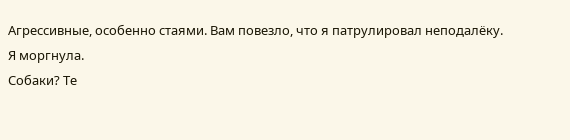Агрессивные, особенно стаями. Вам повезло, что я патрулировал неподалёку.
Я моргнула.
Собаки? Те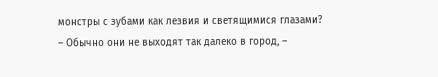монстры с зубами как лезвия и светящимися глазами?
– Обычно они не выходят так далеко в город, –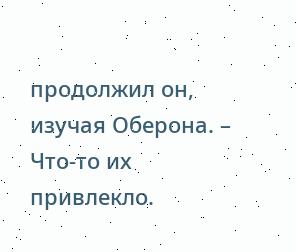продолжил он, изучая Оберона. – Что-то их привлекло.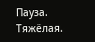Пауза. Тяжёлая.